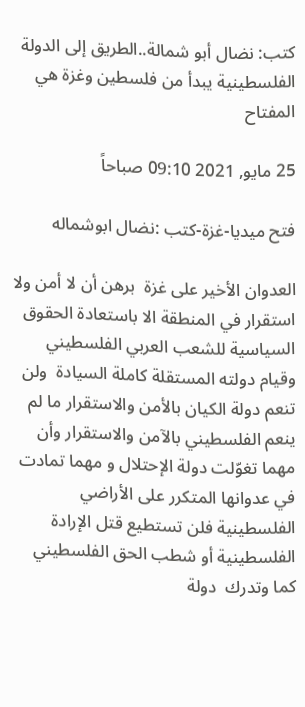كتب: نضال أبو شمالة..الطريق إلى الدولة الفلسطينية يبدأ من فلسطين وغزة هي المفتاح

25 مايو, 2021 09:10 صباحاً

فتح ميديا-غزة-كتب :نضال ابوشماله

العدوان الأخير على غزة  برهن أن لا أمن ولا استقرار في المنطقة الا باستعادة الحقوق السياسية للشعب العربي الفلسطيني وقيام دولته المستقلة كاملة السيادة  ولن تنعم دولة الكيان بالأمن والاستقرار ما لم ينعم الفلسطيني بالآمن والاستقرار وأن مهما تغوّلت دولة الإحتلال و مهما تمادت في عدوانها المتكرر على الأراضي الفلسطينية فلن تستطيع قتل الإرادة الفلسطينية أو شطب الحق الفلسطيني كما وتدرك  دولة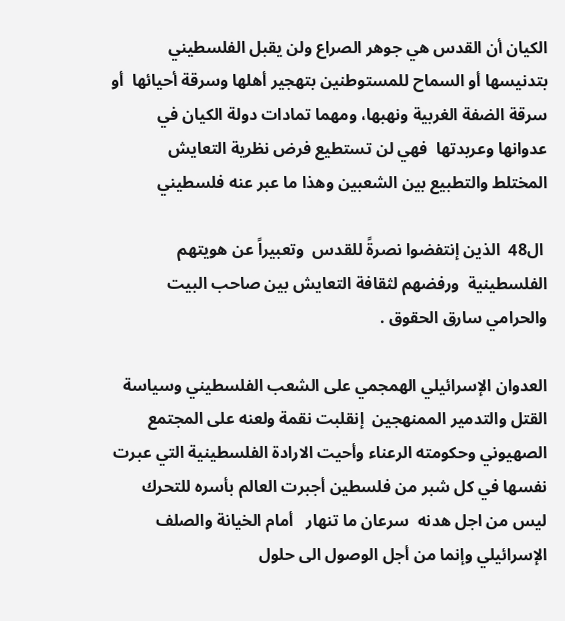الكيان أن القدس هي جوهر الصراع ولن يقبل الفلسطيني بتدنيسها أو السماح للمستوطنين بتهجير أهلها وسرقة أحيائها  أو سرقة الضفة الغربية ونهبها، ومهما تمادات دولة الكيان في عدوانها وعربدتها  فهي لن تستطيع فرض نظرية التعايش المختلط والتطبيع بين الشعبين وهذا ما عبر عنه فلسطيني

 ال48  الذين إنتفضوا نصرةً للقدس  وتعبيراً عن هويتهم  الفلسطينية  ورفضهم لثقافة التعايش بين صاحب البيت والحرامي سارق الحقوق .

العدوان الإسرائيلي الهمجمي على الشعب الفلسطيني وسياسة القتل والتدمير الممنهجين  إنقلبت نقمة ولعنه على المجتمع الصهيوني وحكومته الرعناء وأحيت الارادة الفلسطينية التي عبرت نفسها في كل شبر من فلسطين أجبرت العالم بأسره للتحرك ليس من اجل هدنه  سرعان ما تنهار   أمام الخيانة والصلف الإسرائيلي وإنما من أجل الوصول الى حلول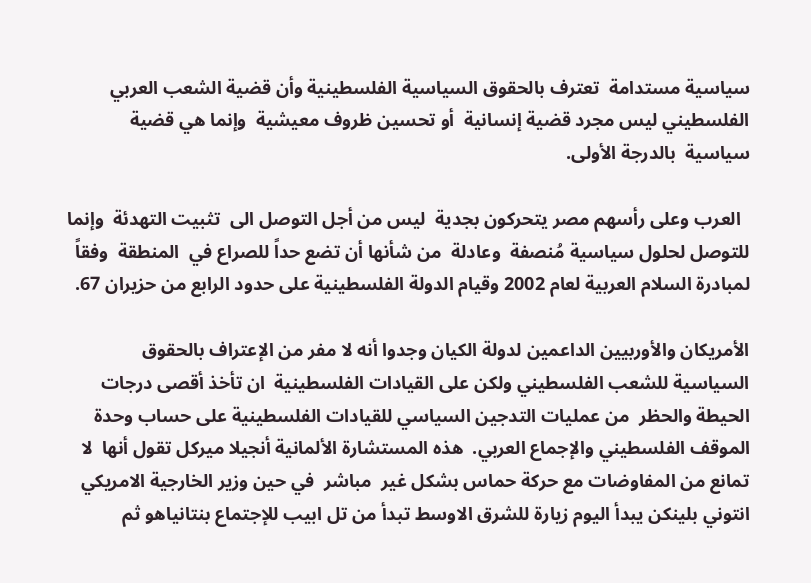سياسية مستدامة  تعترف بالحقوق السياسية الفلسطينية وأن قضية الشعب العربي الفلسطيني ليس مجرد قضية إنسانية  أو تحسين ظروف معيشية  وإنما هي قضية سياسية  بالدرجة الأولى.

  العرب وعلى رأسهم مصر يتحركون بجدية  ليس من أجل التوصل الى  تثبيت التهدئة  وإنما للتوصل لحلول سياسية مُنصفة  وعادلة  من شأنها أن تضع حداً للصراع في  المنطقة  وفقاً لمبادرة السلام العربية لعام 2002 وقيام الدولة الفلسطينية على حدود الرابع من حزيران 67.

الأمريكان والأوربيين الداعمين لدولة الكيان وجدوا أنه لا مفر من الإعتراف بالحقوق السياسية للشعب الفلسطيني ولكن على القيادات الفلسطينية  ان تأخذ أقصى درجات الحيطة والحظر  من عمليات التدجين السياسي للقيادات الفلسطينية على حساب وحدة الموقف الفلسطيني والإجماع العربي.  هذه المستشارة الألمانية أنجيلا ميركل تقول أنها  لا تمانع من المفاوضات مع حركة حماس بشكل غير  مباشر  في حين وزير الخارجية الامريكي انتوني بلينكن يبدأ اليوم زيارة للشرق الاوسط تبدأ من تل ابيب للإجتماع بنتانياهو ثم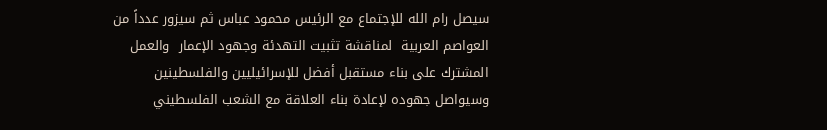سيصل رام الله للإجتماع مع الرئيس محمود عباس ثم سيزور عدداً من العواصم العربية  لمناقشة تثبيت التهدئة وجهود الإعمار  والعمل المشترك على بناء مستقبل أفضل للإسرائيليين والفلسطينين وسيواصل جهوده لإعادة بناء العلاقة مع الشعب الفلسطيني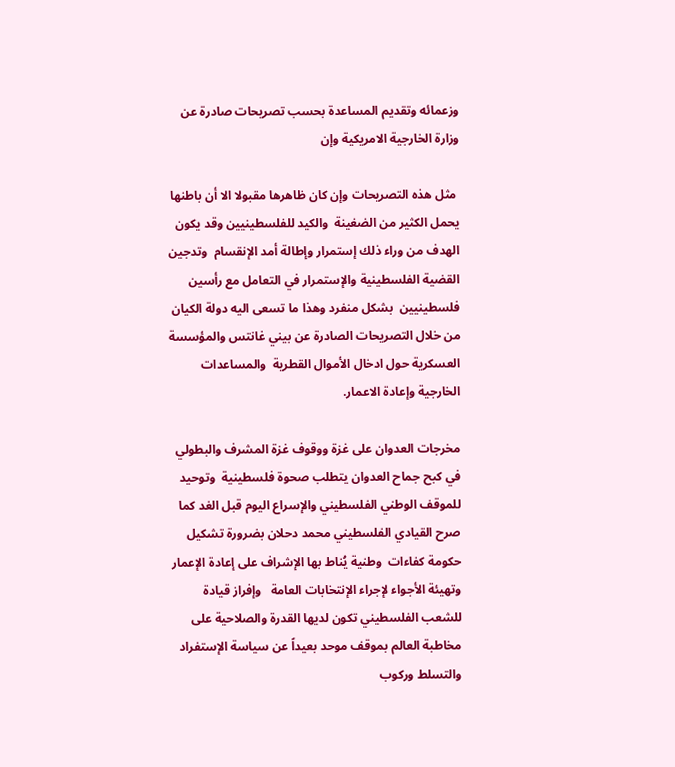وزعمائه وتقديم المساعدة بحسب تصريحات صادرة عن وزارة الخارجية الامريكية وإن

 مثل هذه التصريحات وإن كان ظاهرها مقبولا الا أن باطنها يحمل الكثير من الضغينة  والكيد للفلسطينيين وقد يكون الهدف من وراء ذلك إستمرار وإطالة أمد الإنقسام  وتدجين القضية الفلسطينية والإستمرار في التعامل مع رأسين فلسطينيين  بشكل منفرد وهذا ما تسعى اليه دولة الكيان من خلال التصريحات الصادرة عن بيني غانتس والمؤسسة العسكرية حول ادخال الأموال القطرية  والمساعدات الخارجية وإعادة الاعمار.

مخرجات العدوان على غزة ووقوف غزة المشرف والبطولي في كبح جماح العدوان يتطلب صحوة فلسطينية  وتوحيد للموقف الوطني الفلسطيني والإسراع اليوم قبل الغد كما صرح القيادي الفلسطيني محمد دحلان بضرورة تشكيل حكومة كفاءات  وطنية يُناط بها الإشراف على إعادة الإعمار وتهيئة الأجواء لإجراء الإنتخابات العامة   وإفراز قيادة  للشعب الفلسطيني تكون لديها القدرة والصلاحية على مخاطبة العالم بموقف موحد بعيداً عن سياسة الإستفراد  والتسلط وركوب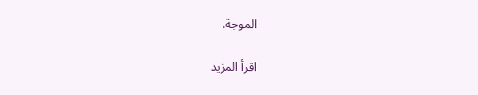الموجة.

اقرأ المزيد